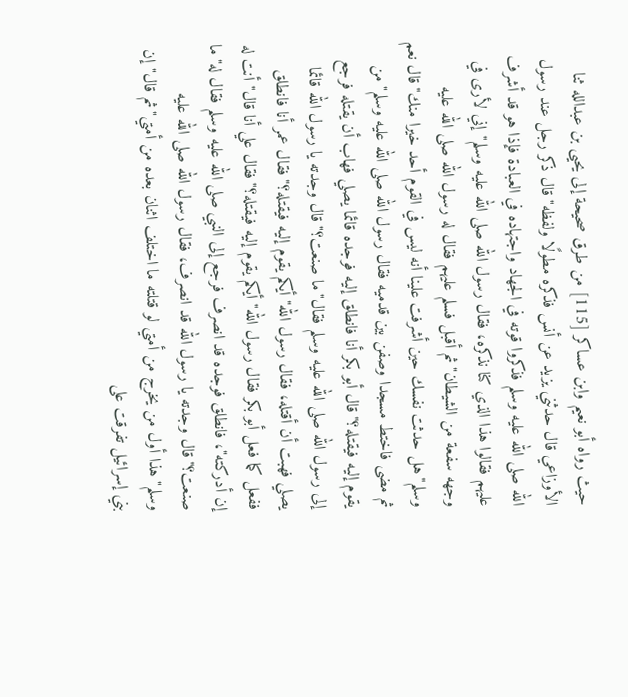حيث رواه أبو نعيم وابن عساكر [115] من طرق صحيحة إلى يحيى بن عبدالله ثنا الأوزاعي قال حدثني يزيد عن أنس فذكره مطولًا ولفظه"قال ذكر رجل عند رسول الله صلى الله عليه وسلم فذكروا قوته في الجهاد واجتهاده في العبادة فإذا هو قد أشرف عليهم فقالوا هذا الذي كنا نذكره، فقال رسول الله صلى الله عليه وسلم"إني لأرى في وجهه سفعة من الشيطان"ثم أقبل فسلم عليهم فقال له رسول الله صلى الله عليه وسلم"هل حدثت نفسك حين أشرفت علينا أنه ليس في القوم أحد خيرا منك"قال نعم ثم مضى فاختط مسجدا وصفن بين قدميه فقال رسول الله صلى الله عليه وسلم"من يقوم إليه فيقتله؟"قال أبو بكر أنا فانطلق إليه فوجده قائما يصلي فهاب أن يقتله فرجع إلى رسول الله صلى الله عليه وسلم فقال"ما صنعت؟"قال وجدته يا رسول الله قائما يصلي فهبت أن أقتله، فقال رسول الله"أيكم يقوم إليه فيقتله؟"فقال عمر أنا فانطلق ففعل كما فعل أبو بكر فقال رسول الله"أيكم يقوم إليه فيقتله؟"فقال علي أنا قال"أنت له إن أدركته"، فانطلق فوجده قد انصرف فرجع إلى النبي صلى الله عليه وسلم فقال له"ما صنعت؟"قال وجدته يا رسول الله قد انصرف، فقال رسول الله صلى الله عليه وسلم"هذا أول من يخرج من أمتي لو قتلته ما اختلف اثنان بعده من أمتي"ثم قال"إن بني إسرائيل تفرقت على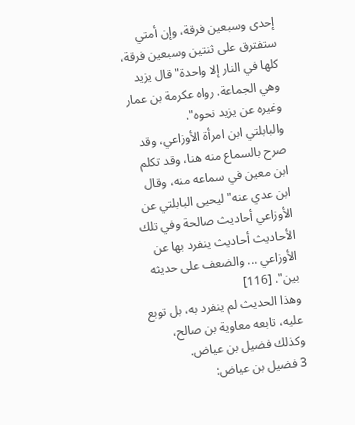إحدى وسبعين فرقة، وإن أمتي ستفترق على ثنتين وسبعين فرقة، كلها في النار إلا واحدة"قال يزيد وهي الجماعة. رواه عكرمة بن عمار وغيره عن يزيد نحوه".
والبابلتي ابن امرأة الأوزاعي، وقد صرح بالسماع منه هنا، وقد تكلم ابن معين في سماعه منه، وقال ابن عدي عنه"ليحيى البابلتي عن الأوزاعي أحاديث صالحة وفي تلك الأحاديث أحاديث ينفرد بها عن الأوزاعي ... والضعف على حديثه بين". [116]
وهذا الحديث لم ينفرد به، بل توبع عليه، تابعه معاوية بن صالح، وكذلك فضيل بن عياض.
3 فضيل بن عياض: